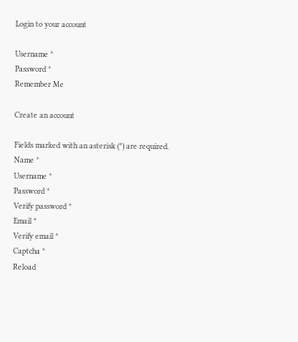Login to your account

Username *
Password *
Remember Me

Create an account

Fields marked with an asterisk (*) are required.
Name *
Username *
Password *
Verify password *
Email *
Verify email *
Captcha *
Reload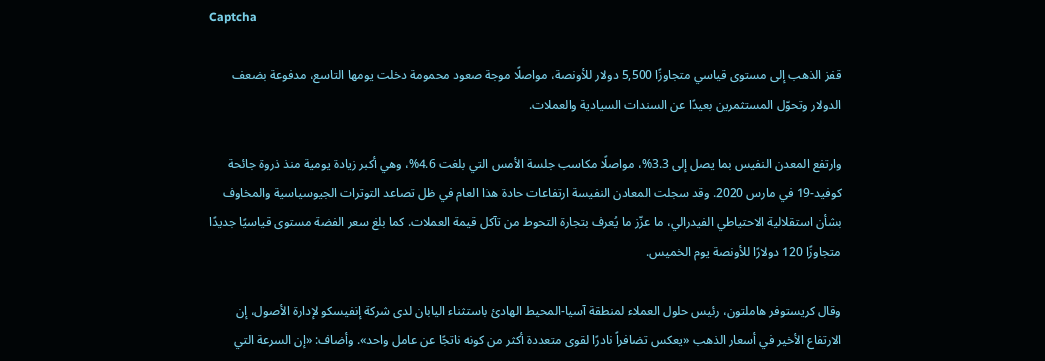Captcha

قفز الذهب إلى مستوى قياسي متجاوزًا 5,500 دولار للأونصة، مواصلًا موجة صعود محمومة دخلت يومها التاسع، مدفوعة بضعف الدولار وتحوّل المستثمرين بعيدًا عن السندات السيادية والعملات.

وارتفع المعدن النفيس بما يصل إلى 3.3%، مواصلًا مكاسب جلسة الأمس التي بلغت 4.6%، وهي أكبر زيادة يومية منذ ذروة جائحة كوفيد-19 في مارس 2020. وقد سجلت المعادن النفيسة ارتفاعات حادة هذا العام في ظل تصاعد التوترات الجيوسياسية والمخاوف بشأن استقلالية الاحتياطي الفيدرالي، ما عزّز ما يُعرف بتجارة التحوط من تآكل قيمة العملات. كما بلغ سعر الفضة مستوى قياسيًا جديدًا متجاوزًا 120 دولارًا للأونصة يوم الخميس.

وقال كريستوفر هاملتون، رئيس حلول العملاء لمنطقة آسيا-المحيط الهادئ باستثناء اليابان لدى شركة إنفيسكو لإدارة الأصول، إن الارتفاع الأخير في أسعار الذهب «يعكس تضافراً نادرًا لقوى متعددة أكثر من كونه ناتجًا عن عامل واحد». وأضاف: «إن السرعة التي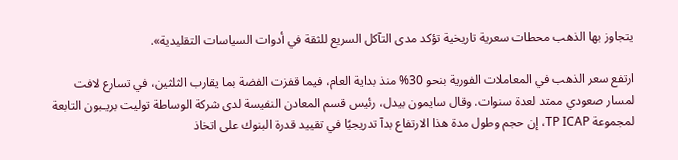يتجاوز بها الذهب محطات سعرية تاريخية تؤكد مدى التآكل السريع للثقة في أدوات السياسات التقليدية».

ارتفع سعر الذهب في المعاملات الفورية بنحو 30% منذ بداية العام، فيما قفزت الفضة بما يقارب الثلثين، في تسارع لافت لمسار صعودي ممتد لعدة سنوات. وقال سايمون بيدل، رئيس قسم المعادن النفيسة لدى شركة الوساطة توليت بريـبون التابعة لمجموعة TP ICAP، إن حجم وطول مدة هذا الارتفاع بدآ تدريجيًا في تقييد قدرة البنوك على اتخاذ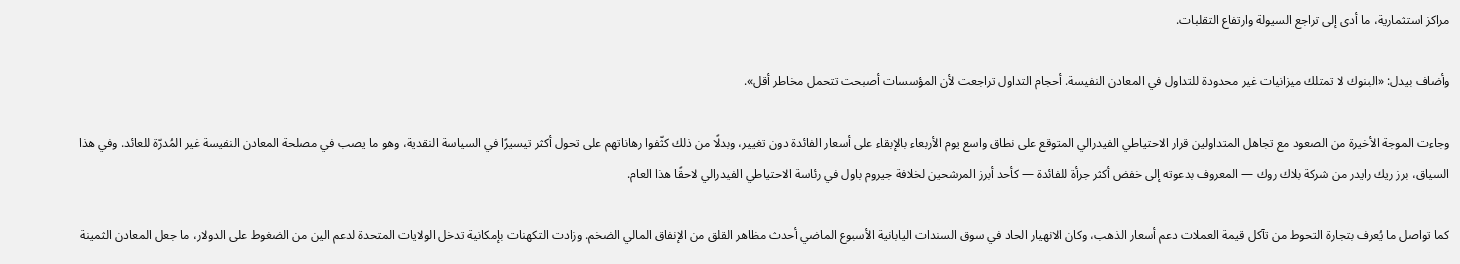مراكز استثمارية، ما أدى إلى تراجع السيولة وارتفاع التقلبات.

وأضاف بيدل: «البنوك لا تمتلك ميزانيات غير محدودة للتداول في المعادن النفيسة. أحجام التداول تراجعت لأن المؤسسات أصبحت تتحمل مخاطر أقل».

وجاءت الموجة الأخيرة من الصعود مع تجاهل المتداولين قرار الاحتياطي الفيدرالي المتوقع على نطاق واسع يوم الأربعاء بالإبقاء على أسعار الفائدة دون تغيير، وبدلًا من ذلك كثّفوا رهاناتهم على تحول أكثر تيسيرًا في السياسة النقدية، وهو ما يصب في مصلحة المعادن النفيسة غير المُدرّة للعائد. وفي هذا السياق، برز ريك رايدر من شركة بلاك روك — المعروف بدعوته إلى خفض أكثر جرأة للفائدة — كأحد أبرز المرشحين لخلافة جيروم باول في رئاسة الاحتياطي الفيدرالي لاحقًا هذا العام.

كما تواصل ما يُعرف بتجارة التحوط من تآكل قيمة العملات دعم أسعار الذهب، وكان الانهيار الحاد في سوق السندات اليابانية الأسبوع الماضي أحدث مظاهر القلق من الإنفاق المالي الضخم. وزادت التكهنات بإمكانية تدخل الولايات المتحدة لدعم الين من الضغوط على الدولار، ما جعل المعادن الثمينة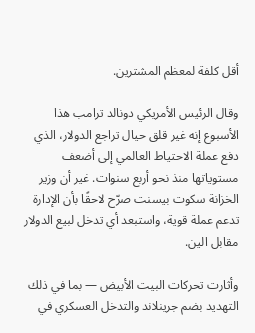أقل كلفة لمعظم المشترين.

وقال الرئيس الأمريكي دونالد ترامب هذا الأسبوع إنه غير قلق حيال تراجع الدولار، الذي دفع عملة الاحتياط العالمي إلى أضعف مستوياتها منذ نحو أربع سنوات. غير أن وزير الخزانة سكوت بيسنت صرّح لاحقًا بأن الإدارة تدعم عملة قوية، واستبعد أي تدخل لبيع الدولار مقابل الين.

وأثارت تحركات البيت الأبيض — بما في ذلك التهديد بضم جرينلاند والتدخل العسكري في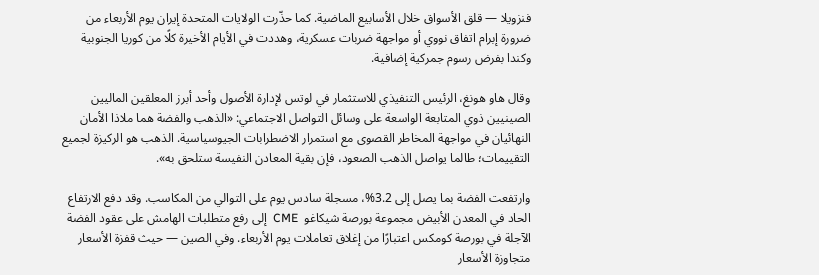فنزويلا — قلق الأسواق خلال الأسابيع الماضية. كما حذّرت الولايات المتحدة إيران يوم الأربعاء من ضرورة إبرام اتفاق نووي أو مواجهة ضربات عسكرية، وهددت في الأيام الأخيرة كلًا من كوريا الجنوبية وكندا بفرض رسوم جمركية إضافية.

وقال هاو هونغ، الرئيس التنفيذي للاستثمار في لوتس لإدارة الأصول وأحد أبرز المعلقين الماليين الصينيين ذوي المتابعة الواسعة على وسائل التواصل الاجتماعي: «الذهب والفضة هما ملاذا الأمان النهائيان في مواجهة المخاطر القصوى مع استمرار الاضطرابات الجيوسياسية. الذهب هو الركيزة لجميع التقييمات؛ طالما يواصل الذهب الصعود، فإن بقية المعادن النفيسة ستلحق به».

وارتفعت الفضة بما يصل إلى 3.2%، مسجلة سادس يوم على التوالي من المكاسب. وقد دفع الارتفاع الحاد في المعدن الأبيض مجموعة بورصة شيكاغو  CME  إلى رفع متطلبات الهامش على عقود الفضة الآجلة في بورصة كومكس اعتبارًا من إغلاق تعاملات يوم الأربعاء. وفي الصين — حيث قفزة الأسعار متجاوزة الأسعار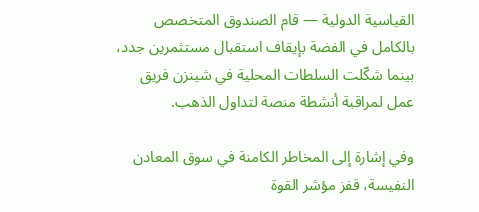القياسية الدولية — قام الصندوق المتخصص بالكامل في الفضة بإيقاف استقبال مستثمرين جدد، بينما شكّلت السلطات المحلية في شينزن فريق عمل لمراقبة أنشطة منصة لتداول الذهب.

وفي إشارة إلى المخاطر الكامنة في سوق المعادن النفيسة، قفز مؤشر القوة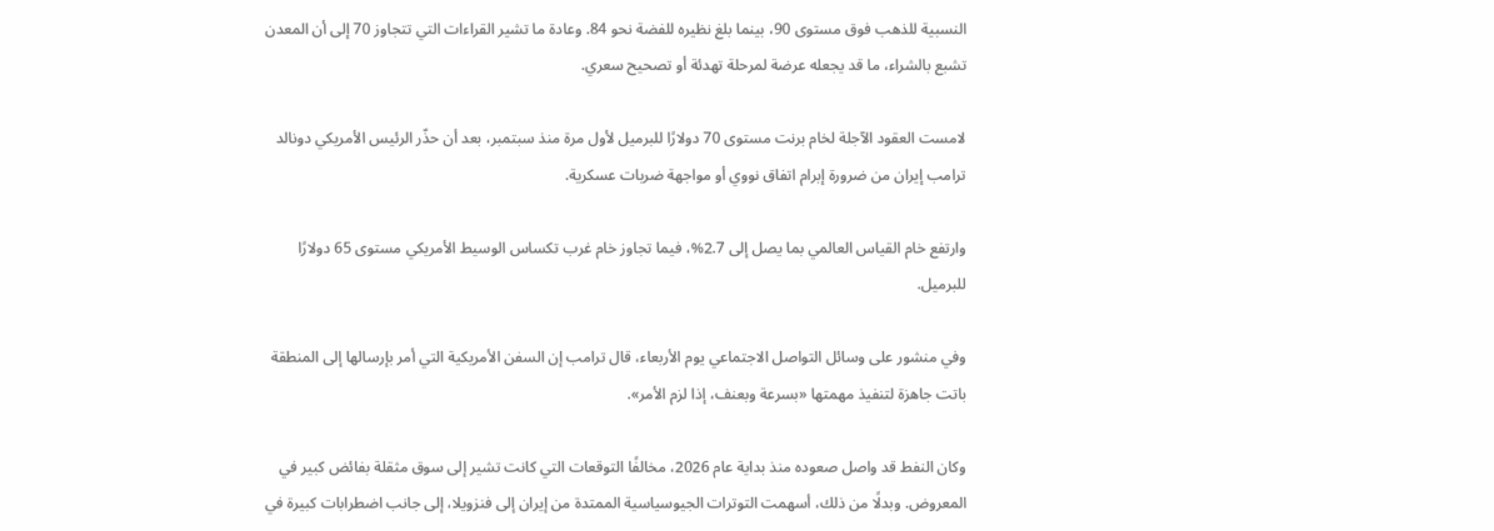النسبية للذهب فوق مستوى 90، بينما بلغ نظيره للفضة نحو 84. وعادة ما تشير القراءات التي تتجاوز 70 إلى أن المعدن تشبع بالشراء، ما قد يجعله عرضة لمرحلة تهدئة أو تصحيح سعري.

لامست العقود الآجلة لخام برنت مستوى 70 دولارًا للبرميل لأول مرة منذ سبتمبر، بعد أن حذّر الرئيس الأمريكي دونالد ترامب إيران من ضرورة إبرام اتفاق نووي أو مواجهة ضربات عسكرية.

وارتفع خام القياس العالمي بما يصل إلى 2.7%، فيما تجاوز خام غرب تكساس الوسيط الأمريكي مستوى 65 دولارًا للبرميل.

وفي منشور على وسائل التواصل الاجتماعي يوم الأربعاء، قال ترامب إن السفن الأمريكية التي أمر بإرسالها إلى المنطقة باتت جاهزة لتنفيذ مهمتها «بسرعة وبعنف، إذا لزم الأمر».

وكان النفط قد واصل صعوده منذ بداية عام 2026، مخالفًا التوقعات التي كانت تشير إلى سوق مثقلة بفائض كبير في المعروض. وبدلًا من ذلك، أسهمت التوترات الجيوسياسية الممتدة من إيران إلى فنزويلا، إلى جانب اضطرابات كبيرة في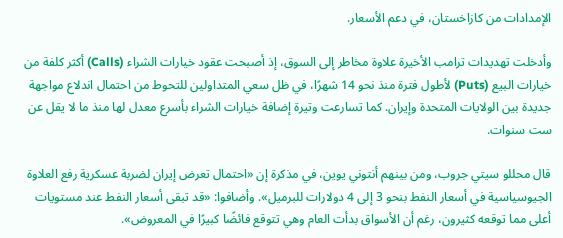الإمدادات من كازاخستان، في دعم الأسعار.

وأدخلت تهديدات ترامب الأخيرة علاوة مخاطر إلى السوق، إذ أصبحت عقود خيارات الشراء (Calls) أكثر كلفة من خيارات البيع (Puts) لأطول فترة منذ نحو 14 شهرًا، في ظل سعي المتداولين للتحوط من احتمال اندلاع مواجهة جديدة بين الولايات المتحدة وإيران. كما تسارعت وتيرة إضافة خيارات الشراء بأسرع معدل لها منذ ما لا يقل عن ست سنوات.

قال محللو سيتي جروب، ومن بينهم أنتوني يوين، في مذكرة إن «احتمال تعرض إيران لضربة عسكرية رفع العلاوة الجيوسياسية في أسعار النفط بنحو 3 إلى 4 دولارات للبرميل». وأضافوا: «قد تبقى أسعار النفط عند مستويات أعلى مما توقعه كثيرون، رغم أن الأسواق بدأت العام وهي تتوقع فائضًا كبيرًا في المعروض».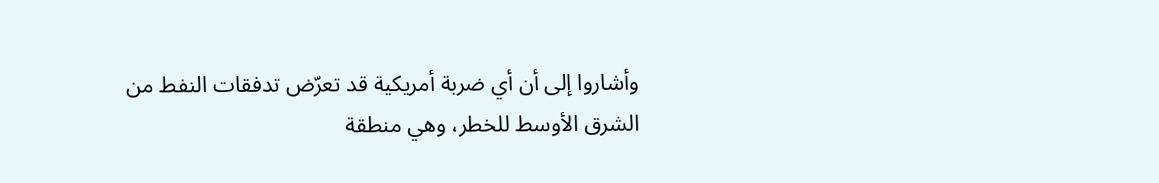وأشاروا إلى أن أي ضربة أمريكية قد تعرّض تدفقات النفط من الشرق الأوسط للخطر، وهي منطقة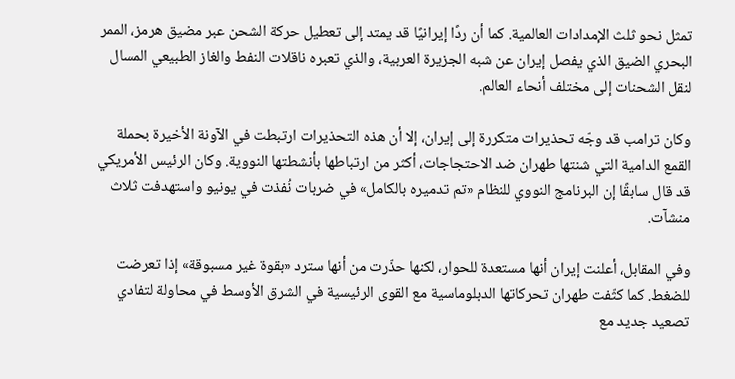تمثل نحو ثلث الإمدادات العالمية. كما أن ردًا إيرانيًا قد يمتد إلى تعطيل حركة الشحن عبر مضيق هرمز، الممر البحري الضيق الذي يفصل إيران عن شبه الجزيرة العربية، والذي تعبره ناقلات النفط والغاز الطبيعي المسال لنقل الشحنات إلى مختلف أنحاء العالم.

وكان ترامب قد وجّه تحذيرات متكررة إلى إيران، إلا أن هذه التحذيرات ارتبطت في الآونة الأخيرة بحملة القمع الدامية التي شنتها طهران ضد الاحتجاجات، أكثر من ارتباطها بأنشطتها النووية. وكان الرئيس الأمريكي قد قال سابقًا إن البرنامج النووي للنظام «تم تدميره بالكامل» في ضربات نُفذت في يونيو واستهدفت ثلاث منشآت.

وفي المقابل، أعلنت إيران أنها مستعدة للحوار، لكنها حذّرت من أنها سترد «بقوة غير مسبوقة» إذا تعرضت للضغط. كما كثّفت طهران تحركاتها الدبلوماسية مع القوى الرئيسية في الشرق الأوسط في محاولة لتفادي تصعيد جديد مع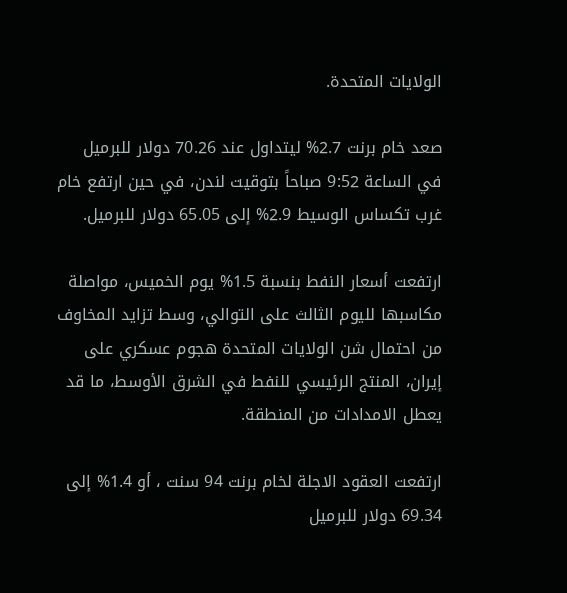الولايات المتحدة.

صعد خام برنت 2.7% ليتداول عند 70.26 دولار للبرميل في الساعة 9:52 صباحاً بتوقيت لندن، في حين ارتفع خام غرب تكساس الوسيط 2.9% إلى 65.05 دولار للبرميل.

ارتفعت أسعار النفط بنسبة 1.5% يوم الخميس، مواصلة مكاسبها لليوم الثالث على التوالي، وسط تزايد المخاوف من احتمال شن الولايات المتحدة هجوم عسكري على إيران، المنتج الرئيسي للنفط في الشرق الأوسط، ما قد يعطل الامدادات من المنطقة.

ارتفعت العقود الاجلة لخام برنت 94 سنت ، أو 1.4% إلى 69.34 دولار للبرميل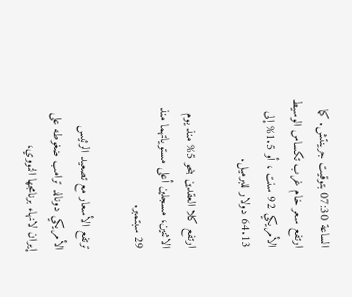الساعة 07:30 بتوقيت جرينتش. كما ارتفع سعر خام غرب تكساس الوسيط الأمريكي 92 سنت ، أو 1.5% إلى 64.13 دولار للبرميل.

ارتفع كلا العقدين بنحو 5% منذ يوم الاثنين، مسجلين أعلى مستوياتهما منذ 29 سبتمبر.

ترتفع الأسعار مع تصعيد الرئيس الأمريكي دونالد ترامب ضغوطه على إيران لانهاء برنامجها النووي،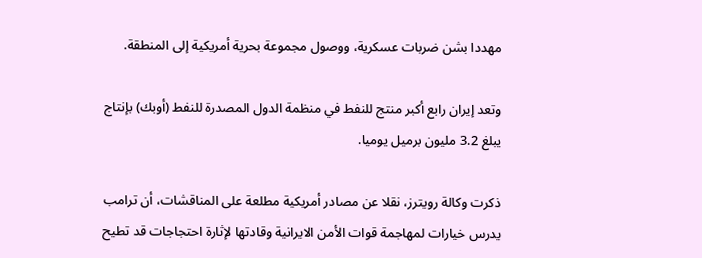مهددا بشن ضربات عسكرية، ووصول مجموعة بحرية أمريكية إلى المنطقة.

وتعد إيران رابع أكبر منتج للنفط في منظمة الدول المصدرة للنفط (أوبك) بإنتاج يبلغ 3.2 مليون برميل يوميا.

ذكرت وكالة رويترز، نقلا عن مصادر أمريكية مطلعة على المناقشات، أن ترامب يدرس خيارات لمهاجمة قوات الأمن الايرانية وقادتها لإثارة احتجاجات قد تطيح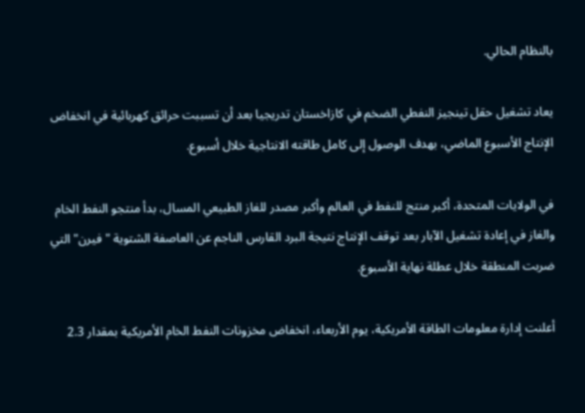بالنظام الحالي.

يعاد تشغيل حقل تينجيز النفطي الضخم في كازاخستان تدريجيا بعد أن تسببت حرائق كهربائية في انخفاض الإنتاج الأسبوع الماضي، بهدف الوصول إلى كامل طاقته الانتاجية خلال أسبوع.

في الولايات المتحدة، أكبر منتج للنفط في العالم وأكبر مصدر للغاز الطبيعي المسال، بدأ منتجو النفط الخام والغاز في إعادة تشغيل الآبار بعد توقف الإنتاج نتيجة البرد القارس الناجم عن العاصفة الشتوية "فيرن" التي ضربت المنطقة خلال عطلة نهاية الأسبوع.

أعلنت إدارة معلومات الطاقة الأمريكية، يوم الأربعاء، انخفاض مخزونات النفط الخام الأمريكية بمقدار 2.3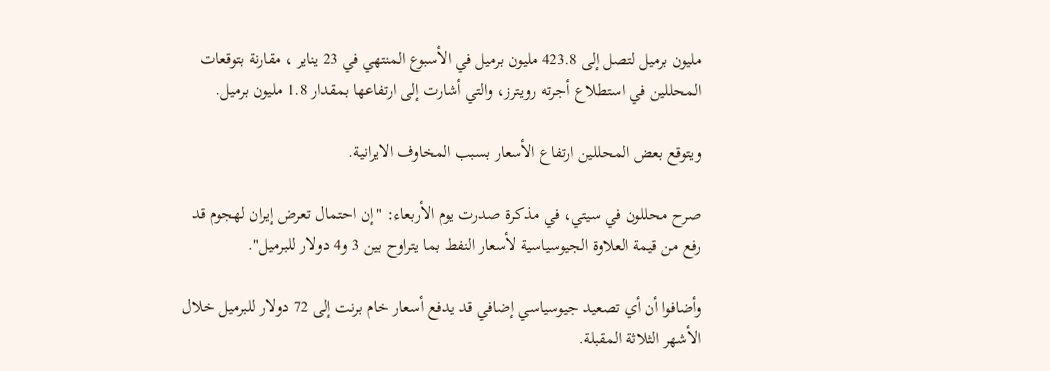مليون برميل لتصل إلى 423.8 مليون برميل في الأسبوع المنتهي في 23 يناير ، مقارنة بتوقعات المحللين في استطلاع أجرته رويترز، والتي أشارت إلى ارتفاعها بمقدار 1.8 مليون برميل.

ويتوقع بعض المحللين ارتفاع الأسعار بسبب المخاوف الايرانية.

صرح محللون في سيتي، في مذكرة صدرت يوم الأربعاء: "إن احتمال تعرض إيران لهجوم قد رفع من قيمة العلاوة الجيوسياسية لأسعار النفط بما يتراوح بين 3 و4 دولار للبرميل".

وأضافوا أن أي تصعيد جيوسياسي إضافي قد يدفع أسعار خام برنت إلى 72 دولار للبرميل خلال الأشهر الثلاثة المقبلة.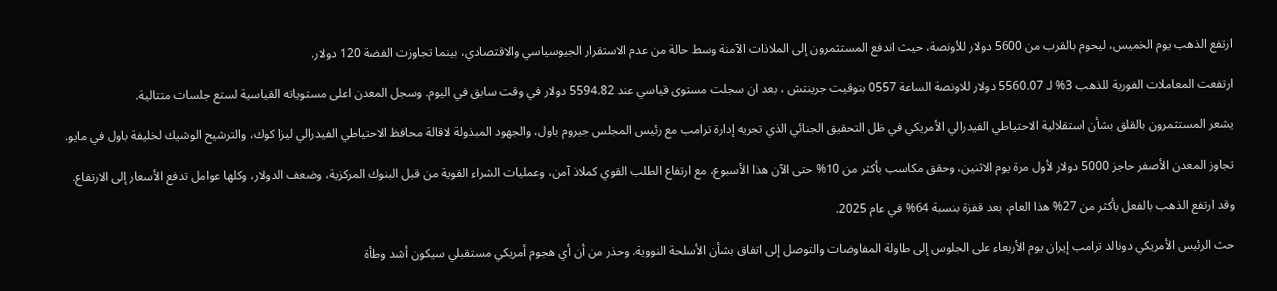ارتفع الذهب يوم الخميس، ليحوم بالقرب من 5600 دولار للأونصة، حيث اندفع المستثمرون إلى الملاذات الآمنة وسط حالة من عدم الاستقرار الجيوسياسي والاقتصادي، بينما تجاوزت الفضة 120 دولار.

ارتفعت المعاملات الفورية للذهب 3% لـ 5560.07 دولار للاونصة الساعة 0557 بتوقيت جرينتش ، بعد ان سجلت مستوى قياسي عند 5594.82 دولار في وقت سابق في اليوم. وسجل المعدن اعلى مستوياته القياسية لستع جلسات متتالية.

يشعر المستثمرون بالقلق بشأن استقلالية الاحتياطي الفيدرالي الأمريكي في ظل التحقيق الجنائي الذي تجريه إدارة ترامب مع رئيس المجلس جيروم باول، والجهود المبذولة لاقالة محافظ الاحتياطي الفيدرالي ليزا كوك، والترشيح الوشيك لخليفة باول في مايو.

تجاوز المعدن الأصفر حاجز 5000 دولار لأول مرة يوم الاثنين، وحقق مكاسب بأكثر من 10% حتى الآن هذا الأسبوع، مع ارتفاع الطلب القوي كملاذ آمن، وعمليات الشراء القوية من قبل البنوك المركزية، وضعف الدولار، وكلها عوامل تدفع الأسعار إلى الارتفاع.

وقد ارتفع الذهب بالفعل بأكثر من 27% هذا العام، بعد قفزة بنسبة 64% في عام 2025.

حث الرئيس الأمريكي دونالد ترامب إيران يوم الأربعاء على الجلوس إلى طاولة المفاوضات والتوصل إلى اتفاق بشأن الأسلحة النووية. وحذر من أن أي هجوم أمريكي مستقبلي سيكون أشد وطأة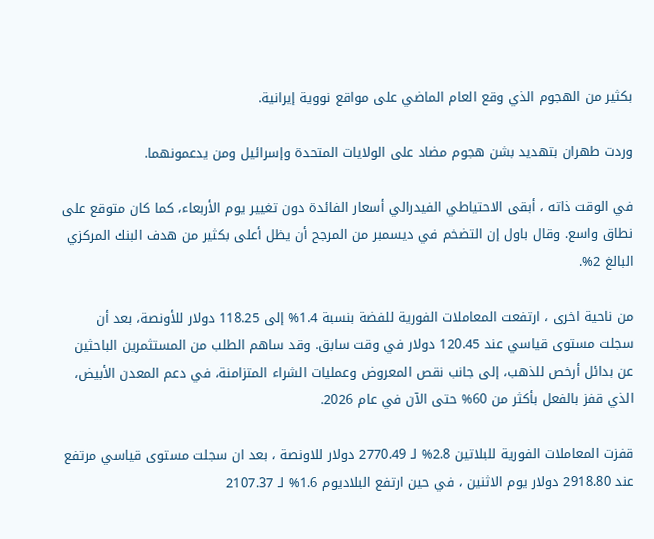بكثير من الهجوم الذي وقع العام الماضي على مواقع نووية إيرانية.

وردت طهران بتهديد بشن هجوم مضاد على الولايات المتحدة وإسرائيل ومن يدعمونهما.

في الوقت ذاته ، أبقى الاحتياطي الفيدرالي أسعار الفائدة دون تغيير يوم الأربعاء، كما كان متوقع على نطاق واسع. وقال باول إن التضخم في ديسمبر من المرجح أن يظل أعلى بكثير من هدف البنك المركزي البالغ 2%.

من ناحية اخرى ، ارتفعت المعاملات الفورية للفضة بنسبة 1.4% إلى 118.25 دولار للأونصة، بعد أن سجلت مستوى قياسي عند 120.45 دولار في وقت سابق. وقد ساهم الطلب من المستثمرين الباحثين عن بدائل أرخص للذهب، إلى جانب نقص المعروض وعمليات الشراء المتزامنة، في دعم المعدن الأبيض، الذي قفز بالفعل بأكثر من 60% حتى الآن في عام 2026.

قفزت المعاملات الفورية للبلاتين 2.8% لـ 2770.49 دولار للاونصة ، بعد ان سجلت مستوى قياسي مرتفع عند 2918.80 دولار يوم الاثنين ، في حين ارتفع البلاديوم 1.6% لـ 2107.37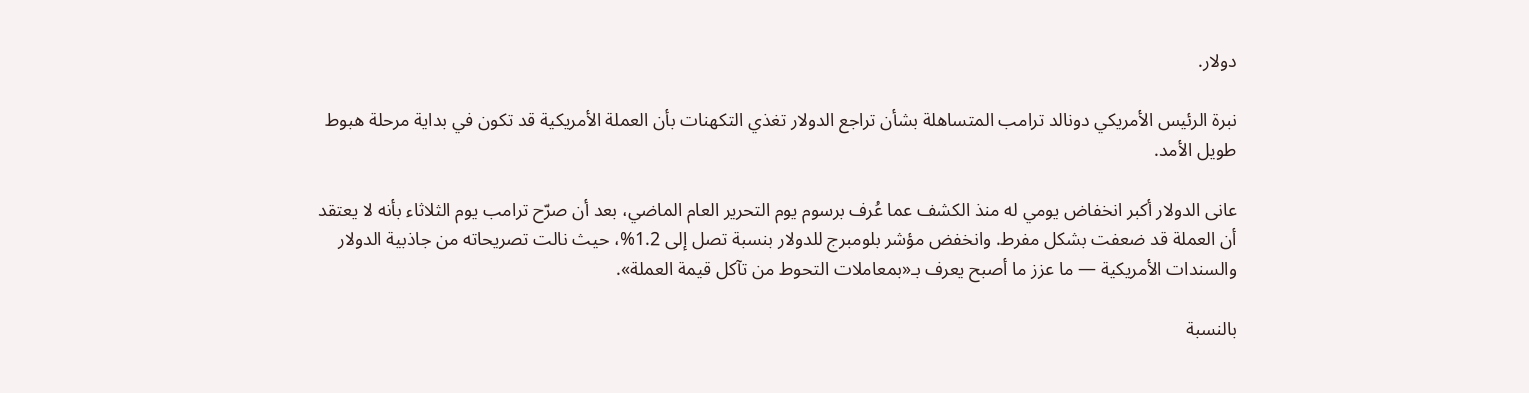دولار.

نبرة الرئيس الأمريكي دونالد ترامب المتساهلة بشأن تراجع الدولار تغذي التكهنات بأن العملة الأمريكية قد تكون في بداية مرحلة هبوط طويل الأمد.

عانى الدولار أكبر انخفاض يومي له منذ الكشف عما عُرف برسوم يوم التحرير العام الماضي، بعد أن صرّح ترامب يوم الثلاثاء بأنه لا يعتقد أن العملة قد ضعفت بشكل مفرط. وانخفض مؤشر بلومبرج للدولار بنسبة تصل إلى 1.2%، حيث نالت تصريحاته من جاذبية الدولار والسندات الأمريكية — ما عزز ما أصبح يعرف بـ«بمعاملات التحوط من تآكل قيمة العملة».

بالنسبة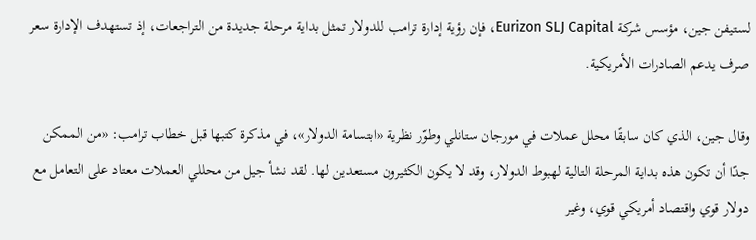لستيفن جين، مؤسس شركة Eurizon SLJ Capital، فإن رؤية إدارة ترامب للدولار تمثل بداية مرحلة جديدة من التراجعات، إذ تستهدف الإدارة سعر صرف يدعم الصادرات الأمريكية.

وقال جين، الذي كان سابقًا محلل عملات في مورجان ستانلي وطوّر نظرية «ابتسامة الدولار»، في مذكرة كتبها قبل خطاب ترامب: «من الممكن جدًا أن تكون هذه بداية المرحلة التالية لهبوط الدولار، وقد لا يكون الكثيرون مستعدين لها. لقد نشأ جيل من محللي العملات معتاد على التعامل مع دولار قوي واقتصاد أمريكي قوي، وغير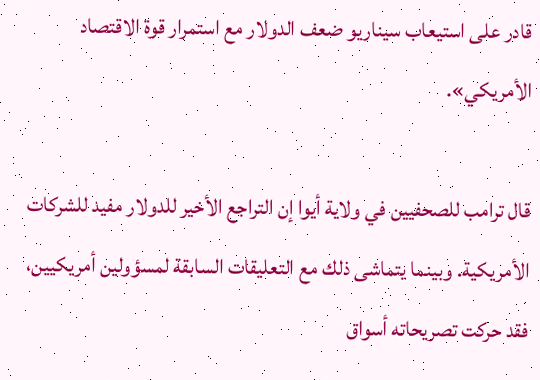قادر على استيعاب سيناريو ضعف الدولار مع استمرار قوة الاقتصاد الأمريكي».

قال ترامب للصحفيين في ولاية أيوا إن التراجع الأخير للدولار مفيد للشركات الأمريكية. وبينما يتماشى ذلك مع التعليقات السابقة لمسؤولين أمريكيين، فقد حركت تصريحاته أسواق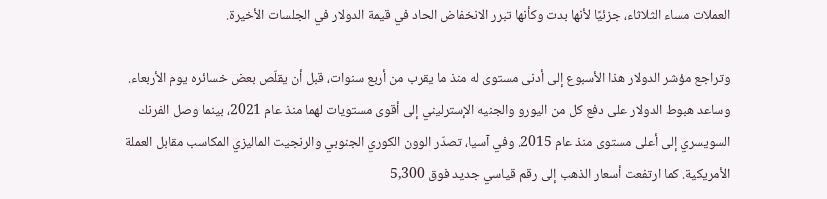العملات مساء الثلاثاء، جزئيًا لأنها بدت وكأنها تبرر الانخفاض الحاد في قيمة الدولار في الجلسات الأخيرة.

وتراجع مؤشر الدولار هذا الأسبوع إلى أدنى مستوى له منذ ما يقرب من أربع سنوات، قبل أن يقلّص بعض خسائره يوم الأربعاء. وساعد هبوط الدولار على دفع كل من اليورو والجنيه الإسترليني إلى أقوى مستويات لهما منذ عام 2021، بينما وصل الفرنك السويسري إلى أعلى مستوى منذ عام 2015. وفي آسيا، تصدّر الوون الكوري الجنوبي والرنجيت الماليزي المكاسب مقابل العملة الأمريكية. كما ارتفعت أسعار الذهب إلى رقم قياسي جديد فوق 5,300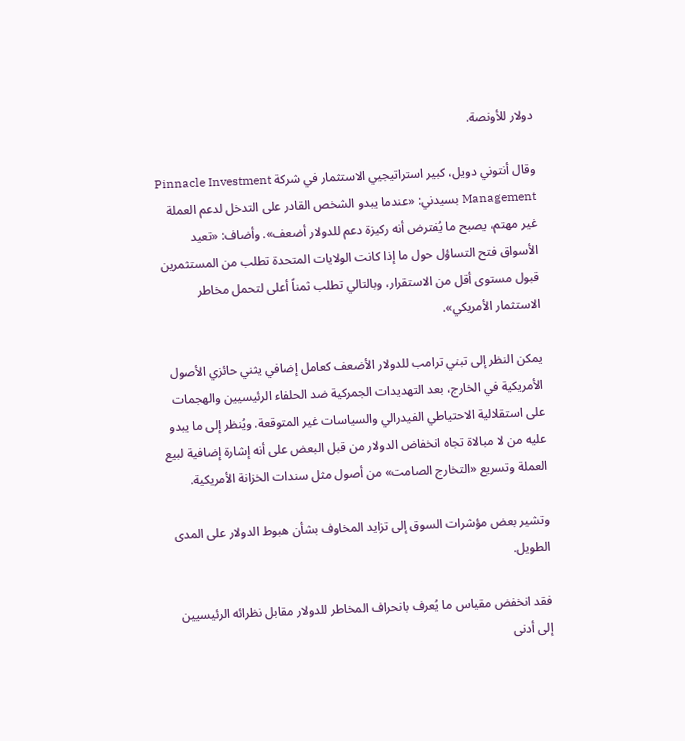دولار للأونصة.

وقال أنتوني دويل، كبير استراتيجيي الاستثمار في شركة Pinnacle Investment Management بسيدني: «عندما يبدو الشخص القادر على التدخل لدعم العملة غير مهتم، يصبح ما يُفترض أنه ركيزة دعم للدولار أضعف». وأضاف: «تعيد الأسواق فتح التساؤل حول ما إذا كانت الولايات المتحدة تطلب من المستثمرين قبول مستوى أقل من الاستقرار، وبالتالي تطلب ثمناً أعلى لتحمل مخاطر الاستثمار الأمريكي».

يمكن النظر إلى تبني ترامب للدولار الأضعف كعامل إضافي يثني حائزي الأصول الأمريكية في الخارج، بعد التهديدات الجمركية ضد الحلفاء الرئيسيين والهجمات على استقلالية الاحتياطي الفيدرالي والسياسات غير المتوقعة. ويُنظر إلى ما يبدو عليه من لا مبالاة تجاه انخفاض الدولار من قبل البعض على أنه إشارة إضافية لبيع العملة وتسريع «التخارج الصامت» من أصول مثل سندات الخزانة الأمريكية.

وتشير بعض مؤشرات السوق إلى تزايد المخاوف بشأن هبوط الدولار على المدى الطويل.

فقد انخفض مقياس ما يُعرف بانحراف المخاطر للدولار مقابل نظرائه الرئيسيين إلى أدنى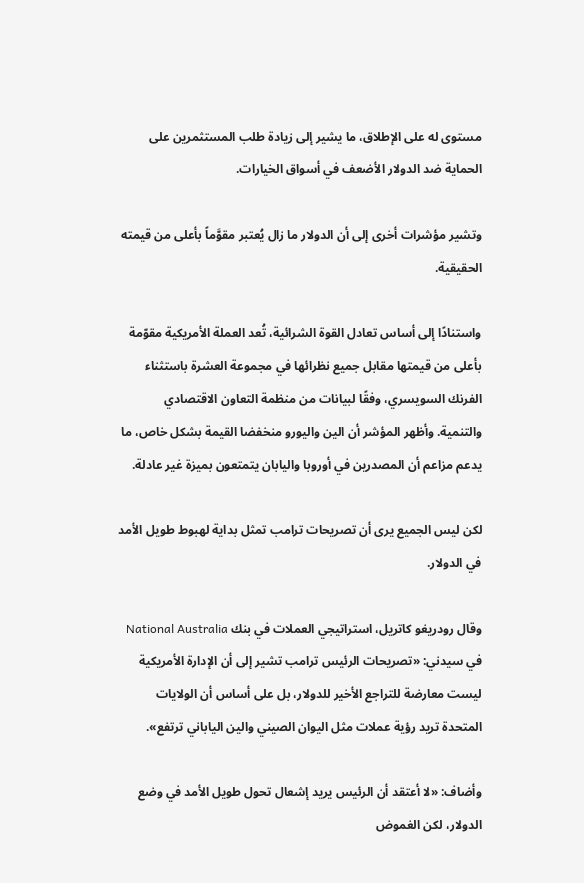مستوى له على الإطلاق، ما يشير إلى زيادة طلب المستثمرين على الحماية ضد الدولار الأضعف في أسواق الخيارات.

وتشير مؤشرات أخرى إلى أن الدولار ما زال يُعتبر مقوَّماً بأعلى من قيمته الحقيقية.

واستنادًا إلى أساس تعادل القوة الشرائية، تُعد العملة الأمريكية مقوّمة بأعلى من قيمتها مقابل جميع نظرائها في مجموعة العشرة باستثناء الفرنك السويسري، وفقًا لبيانات من منظمة التعاون الاقتصادي والتنمية. وأظهر المؤشر أن الين واليورو منخفضا القيمة بشكل خاص، ما يدعم مزاعم أن المصدرين في أوروبا واليابان يتمتعون بميزة غير عادلة.

لكن ليس الجميع يرى أن تصريحات ترامب تمثل بداية لهبوط طويل الأمد في الدولار.

وقال رودريغو كاتريل، استراتيجي العملات في بنك National Australia في سيدني: «تصريحات الرئيس ترامب تشير إلى أن الإدارة الأمريكية ليست معارضة للتراجع الأخير للدولار، بل على أساس أن الولايات المتحدة تريد رؤية عملات مثل اليوان الصيني والين الياباني ترتفع».

وأضاف: «لا أعتقد أن الرئيس يريد إشعال تحول طويل الأمد في وضع الدولار، لكن الغموض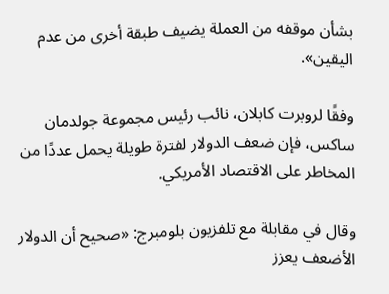بشأن موقفه من العملة يضيف طبقة أخرى من عدم اليقين».

وفقًا لروبرت كابلان، نائب رئيس مجموعة جولدمان ساكس، فإن ضعف الدولار لفترة طويلة يحمل عددًا من المخاطر على الاقتصاد الأمريكي.

وقال في مقابلة مع تلفزيون بلومبرج: «صحيح أن الدولار الأضعف يعزز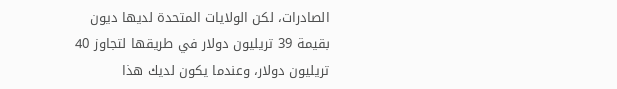الصادرات، لكن الولايات المتحدة لديها ديون بقيمة 39 تريليون دولار في طريقها لتجاوز 40 تريليون دولار، وعندما يكون لديك هذا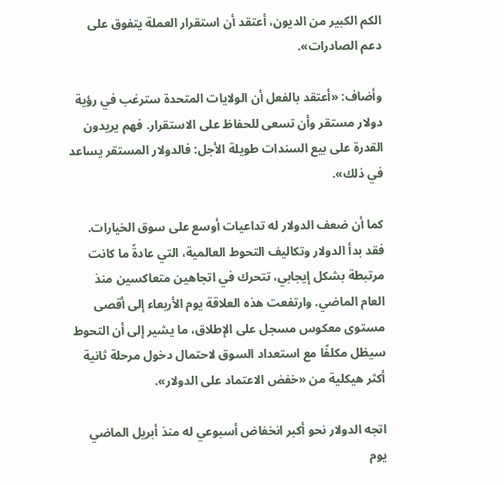الكم الكبير من الديون، أعتقد أن استقرار العملة يتفوق على دعم الصادرات».

وأضاف: «أعتقد بالفعل أن الولايات المتحدة سترغب في رؤية دولار مستقر وأن تسعى للحفاظ على الاستقرار. فهم يريدون القدرة على بيع السندات طويلة الأجل: فالدولار المستقر يساعد في ذلك».

كما أن ضعف الدولار له تداعيات أوسع على سوق الخيارات. فقد بدأ الدولار وتكاليف التحوط العالمية، التي عادةً ما كانت مرتبطة بشكل إيجابي، تتحرك في اتجاهين متعاكسين منذ العام الماضي. وارتفعت هذه العلاقة يوم الأربعاء إلى أقصى مستوى معكوس مسجل على الإطلاق، ما يشير إلى أن التحوط سيظل مكلفًا مع استعداد السوق لاحتمال دخول مرحلة ثانية أكثر هيكلية من «خفض الاعتماد على الدولار».

اتجه الدولار نحو أكبر انخفاض أسبوعي له منذ أبريل الماضي يوم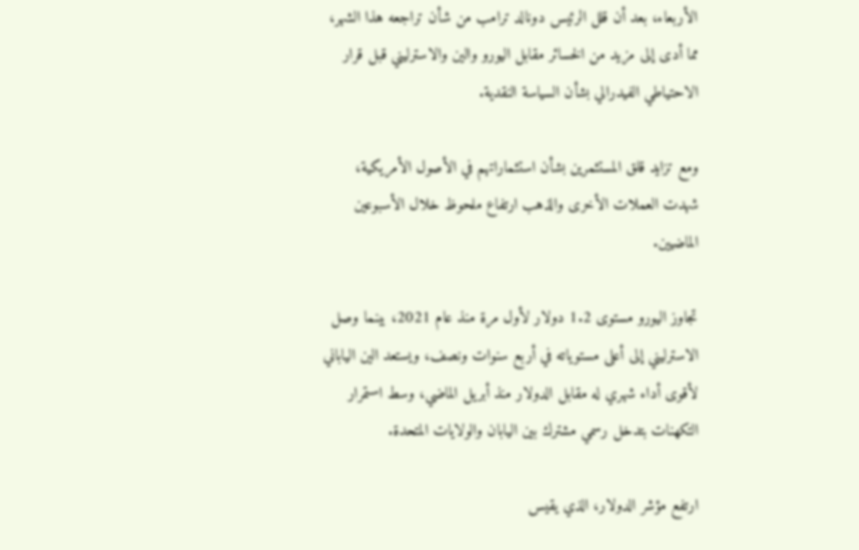الأربعاء، بعد أن قلل الرئيس دونالد ترامب من شأن تراجعه هذا الشهر، مما أدى إلى مزيد من الخسائر مقابل اليورو والين والاسترليني قبل قرار الاحتياطي الفيدرالي بشأن السياسة النقدية.

ومع تزايد قلق المستثمرين بشأن استثماراتهم في الأصول الأمريكية، شهدت العملات الأخرى والذهب ارتفاع ملحوظ خلال الأسبوعين الماضيين.

تجاوز اليورو مستوى 1.2 دولار لأول مرة منذ عام 2021، بينما وصل الاسترليني إلى أعلى مستوياته في أربع سنوات ونصف، ويستعد الين الياباني لأقوى أداء شهري له مقابل الدولار منذ أبريل الماضي، وسط استمرار التكهنات بتدخل رسمي مشترك بين اليابان والولايات المتحدة.

ارتفع مؤشر الدولار، الذي يقيس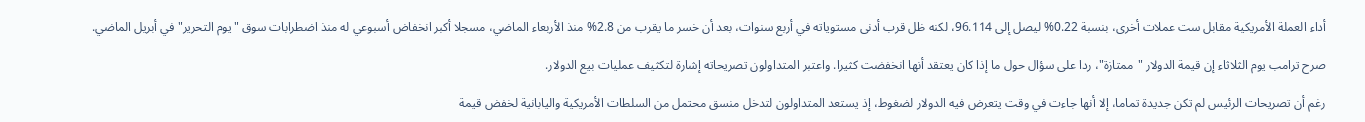أداء العملة الأمريكية مقابل ست عملات أخرى، بنسبة 0.22% ليصل إلى 96.114، لكنه ظل قرب أدنى مستوياته في أربع سنوات، بعد أن خسر ما يقرب من 2.8% منذ الأربعاء الماضي، مسجلا أكبر انخفاض أسبوعي له منذ اضطرابات سوق "يوم التحرير" في أبريل الماضي.

صرح ترامب يوم الثلاثاء إن قيمة الدولار "ممتازة"، ردا على سؤال حول ما إذا كان يعتقد أنها انخفضت كثيرا. واعتبر المتداولون تصريحاته إشارة لتكثيف عمليات بيع الدولار.

رغم أن تصريحات الرئيس لم تكن جديدة تماما، إلا أنها جاءت في وقت يتعرض فيه الدولار لضغوط، إذ يستعد المتداولون لتدخل منسق محتمل من السلطات الأمريكية واليابانية لخفض قيمة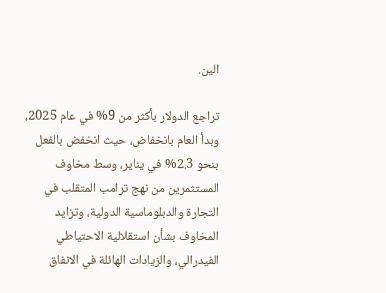الين.

تراجع الدولار بأكثر من 9% في عام 2025، وبدأ العام بانخفاض، حيث انخفض بالفعل بنحو 2.3% في يناير، وسط مخاوف المستثمرين من نهج ترامب المتقلب في التجارة والدبلوماسية الدولية، وتزايد المخاوف بشأن استقلالية الاحتياطي الفيدرالي، والزيادات الهائلة في الانفاق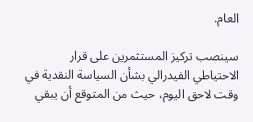العام.

سينصب تركيز المستثمرين على قرار الاحتياطي الفيدرالي بشأن السياسة النقدية في وقت لاحق اليوم، حيث من المتوقع أن يبقي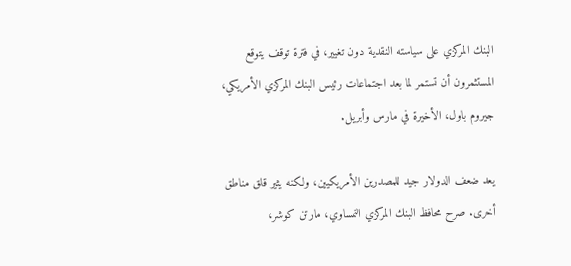البنك المركزي على سياسته النقدية دون تغيير، في فترة توقف يتوقع المستثمرون أن تستمر لما بعد اجتماعات رئيس البنك المركزي الأمريكي، جيروم باول، الأخيرة في مارس وأبريل.

يعد ضعف الدولار جيد للمصدرين الأمريكيين، ولكنه يثير قلق مناطق أخرى. صرح محافظ البنك المركزي النمساوي، مارتن كوشر،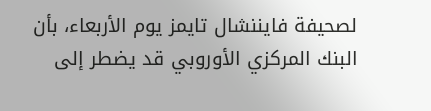لصحيفة فايننشال تايمز يوم الأربعاء، بأن البنك المركزي الأوروبي قد يضطر إلى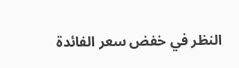النظر في خفض سعر الفائدة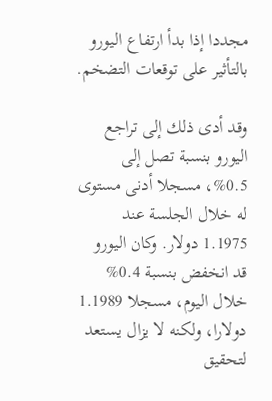مجددا إذا بدأ ارتفاع اليورو بالتأثير على توقعات التضخم.

وقد أدى ذلك إلى تراجع اليورو بنسبة تصل إلى 0.5%، مسجلا أدنى مستوى له خلال الجلسة عند 1.1975 دولار. وكان اليورو قد انخفض بنسبة 0.4% خلال اليوم، مسجلا 1.1989 دولارا، ولكنه لا يزال يستعد لتحقيق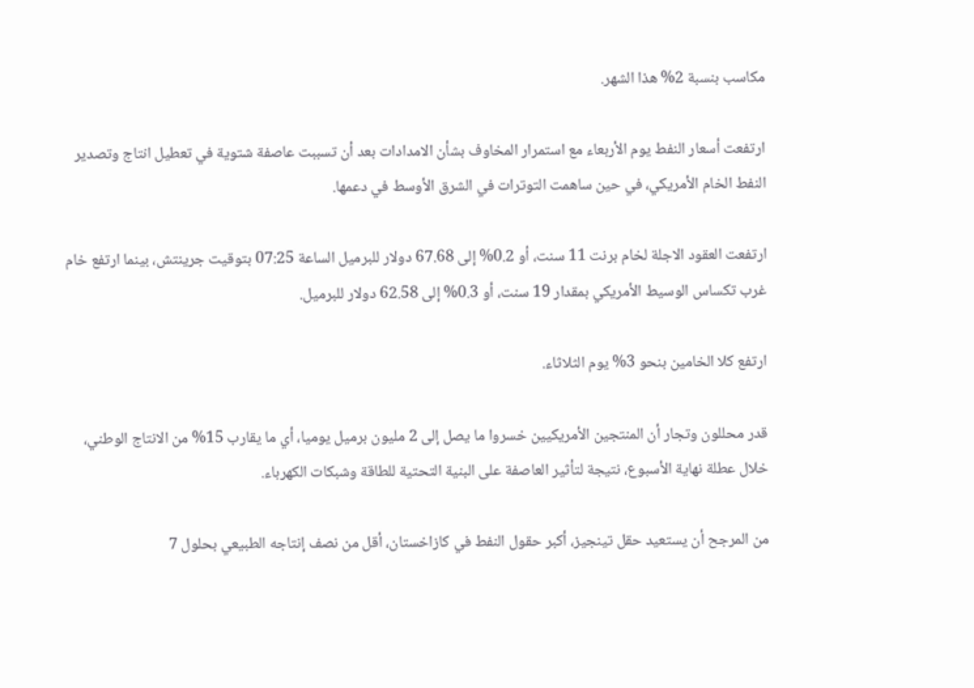مكاسب بنسبة 2% هذا الشهر.

ارتفعت أسعار النفط يوم الأربعاء مع استمرار المخاوف بشأن الامدادات بعد أن تسببت عاصفة شتوية في تعطيل انتاج وتصدير النفط الخام الأمريكي، في حين ساهمت التوترات في الشرق الأوسط في دعمها.

ارتفعت العقود الاجلة لخام برنت 11 سنت، أو 0.2% إلى 67.68 دولار للبرميل الساعة 07:25 بتوقيت جرينتش، بينما ارتفع خام غرب تكساس الوسيط الأمريكي بمقدار 19 سنت، أو 0.3% إلى 62.58 دولار للبرميل.

ارتفع كلا الخامين بنحو 3% يوم الثلاثاء.

قدر محللون وتجار أن المنتجين الأمريكيين خسروا ما يصل إلى 2 مليون برميل يوميا، أي ما يقارب 15% من الانتاج الوطني، خلال عطلة نهاية الأسبوع، نتيجة لتأثير العاصفة على البنية التحتية للطاقة وشبكات الكهرباء.

من المرجح أن يستعيد حقل تينجيز، أكبر حقول النفط في كازاخستان، أقل من نصف إنتاجه الطبيعي بحلول 7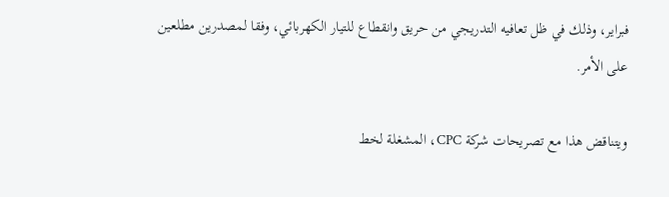فبراير، وذلك في ظل تعافيه التدريجي من حريق وانقطاع للتيار الكهربائي، وفقا لمصدرين مطلعين على الأمر.

ويتناقض هذا مع تصريحات شركة CPC، المشغلة لخط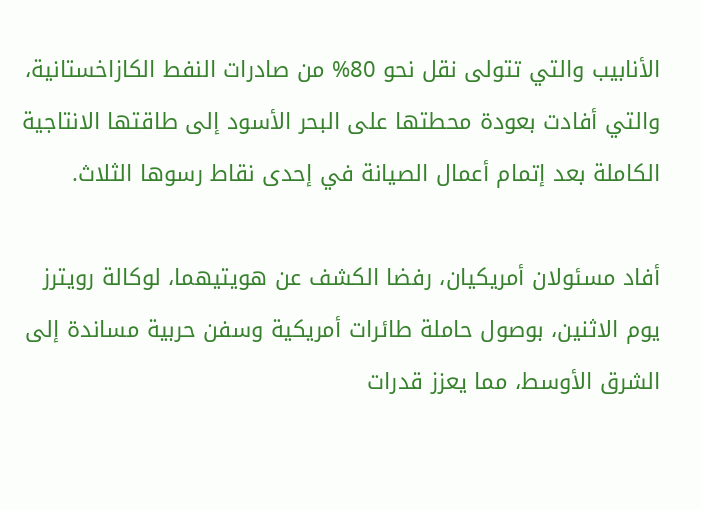الأنابيب والتي تتولى نقل نحو 80% من صادرات النفط الكازاخستانية، والتي أفادت بعودة محطتها على البحر الأسود إلى طاقتها الانتاجية الكاملة بعد إتمام أعمال الصيانة في إحدى نقاط رسوها الثلاث.

أفاد مسئولان أمريكيان، رفضا الكشف عن هويتيهما، لوكالة رويترز يوم الاثنين، بوصول حاملة طائرات أمريكية وسفن حربية مساندة إلى الشرق الأوسط، مما يعزز قدرات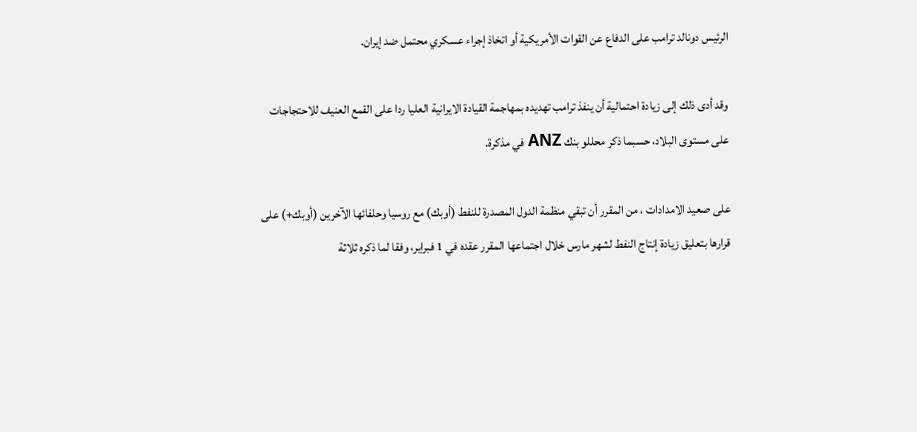الرئيس دونالد ترامب على الدفاع عن القوات الأمريكية أو اتخاذ إجراء عسكري محتمل ضد إيران.

وقد أدى ذلك إلى زيادة احتمالية أن ينفذ ترامب تهديده بمهاجمة القيادة الايرانية العليا ردا على القمع العنيف للاحتجاجات على مستوى البلاد، حسبما ذكر محللو بنك ANZ في مذكرة.

على صعيد الامدادات ، من المقرر أن تبقي منظمة الدول المصدرة للنفط (أوبك) مع روسيا وحلفائها الآخرين (أوبك+) على قرارها بتعليق زيادة إنتاج النفط لشهر مارس خلال اجتماعها المقرر عقده في 1 فبراير، وفقا لما ذكره ثلاثة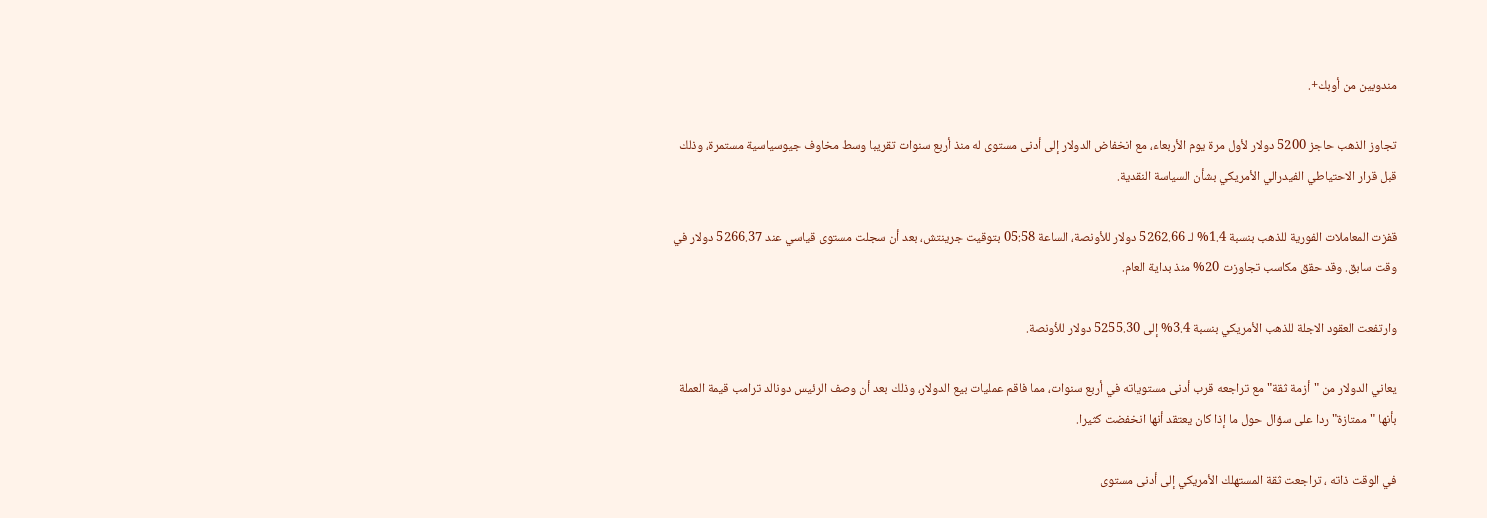مندوبين من أوبك+.

تجاوز الذهب حاجز 5200 دولار لأول مرة يوم الأربعاء، مع انخفاض الدولار إلى أدنى مستوى له منذ أربع سنوات تقريبا وسط مخاوف جيوسياسية مستمرة، وذلك قبل قرار الاحتياطي الفيدرالي الأمريكي بشأن السياسة النقدية.

قفزت المعاملات الفورية للذهب بنسبة 1.4% لـ 5262.66 دولار للأونصة، الساعة 05:58 بتوقيت جرينتش، بعد أن سجلت مستوى قياسي عند 5266.37 دولار في وقت سابق. وقد حقق مكاسب تجاوزت 20% منذ بداية العام.

وارتفعت العقود الاجلة للذهب الأمريكي بنسبة 3.4% إلى 5255.30 دولار للأونصة.

يعاني الدولار من "أزمة ثقة" مع تراجعه قرب أدنى مستوياته في أربع سنوات، مما فاقم عمليات بيع الدولار، وذلك بعد أن وصف الرئيس دونالد ترامب قيمة العملة بأنها "ممتازة" ردا على سؤال حول ما إذا كان يعتقد أنها انخفضت كثيرا.

في الوقت ذاته ، تراجعت ثقة المستهلك الأمريكي إلى أدنى مستوى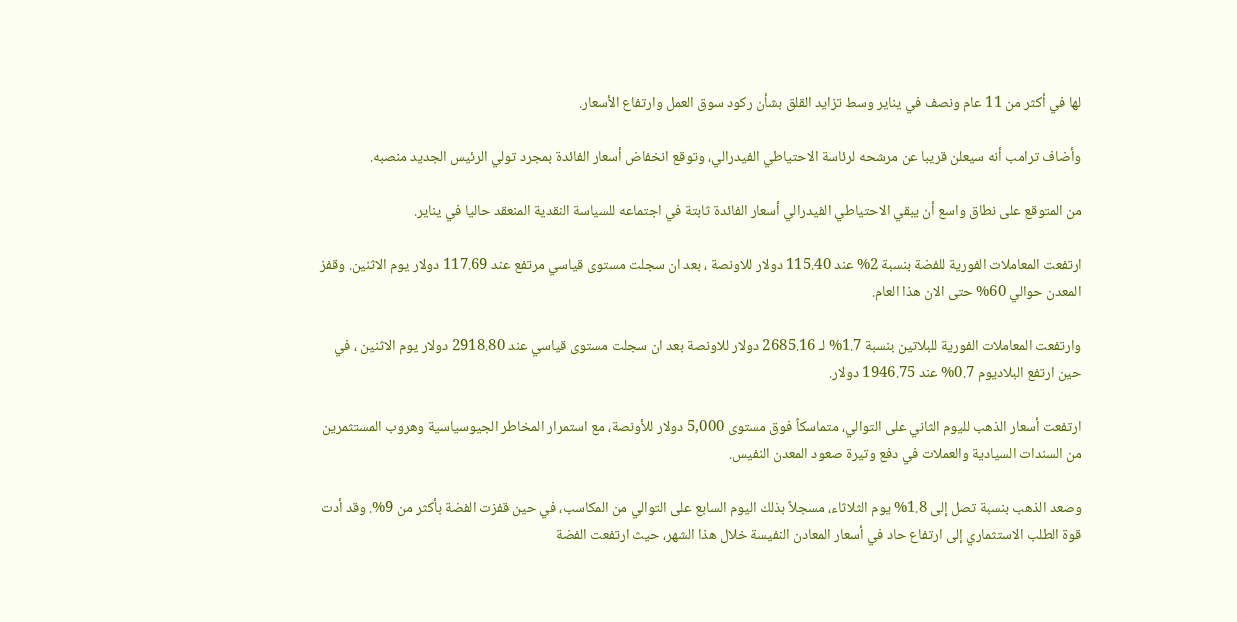لها في أكثر من 11 عام ونصف في يناير وسط تزايد القلق بشأن ركود سوق العمل وارتفاع الأسعار.

وأضاف ترامب أنه سيعلن قريبا عن مرشحه لرئاسة الاحتياطي الفيدرالي، وتوقع انخفاض أسعار الفائدة بمجرد تولي الرئيس الجديد منصبه.

من المتوقع على نطاق واسع أن يبقي الاحتياطي الفيدرالي أسعار الفائدة ثابتة في اجتماعه للسياسة النقدية المنعقد حاليا في يناير.

ارتفعت المعاملات الفورية للفضة بنسبة 2% عند 115.40 دولار للاونصة ، بعد ان سجلت مستوى قياسي مرتفع عند 117.69 دولار يوم الاثنين. وقفز المعدن حوالي 60% حتى الان هذا العام.

وارتفعت المعاملات الفورية للبلاتين بنسبة 1.7% لـ 2685.16 دولار للاونصة بعد ان سجلت مستوى قياسي عند 2918.80 دولار يوم الاثنين ، في حين ارتفع البلاديوم 0.7% عند 1946.75 دولار.

ارتفعت أسعار الذهب لليوم الثاني على التوالي، متماسكاً فوق مستوى 5,000 دولار للأونصة، مع استمرار المخاطر الجيوسياسية وهروب المستثمرين من السندات السيادية والعملات في دفع وتيرة صعود المعدن النفيس.

وصعد الذهب بنسبة تصل إلى 1.8% يوم الثلاثاء، مسجلاً بذلك اليوم السابع على التوالي من المكاسب، في حين قفزت الفضة بأكثر من 9%. وقد أدت قوة الطلب الاستثماري إلى ارتفاع حاد في أسعار المعادن النفيسة خلال هذا الشهر، حيث ارتفعت الفضة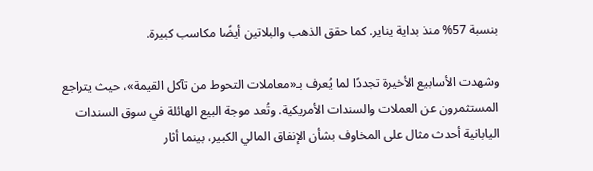بنسبة 57% منذ بداية يناير. كما حقق الذهب والبلاتين أيضًا مكاسب كبيرة.

وشهدت الأسابيع الأخيرة تجددًا لما يُعرف بـ«معاملات التحوط من تآكل القيمة»، حيث يتراجع المستثمرون عن العملات والسندات الأمريكية. وتُعد موجة البيع الهائلة في سوق السندات اليابانية أحدث مثال على المخاوف بشأن الإنفاق المالي الكبير، بينما أثار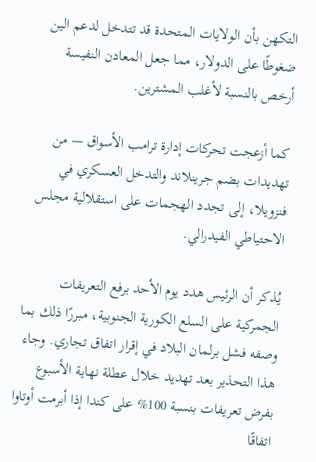التكهن بأن الولايات المتحدة قد تتدخل لدعم الين ضغوطًا على الدولار، مما جعل المعادن النفيسة أرخص بالنسبة لأغلب المشترين.

كما أزعجت تحركات إدارة ترامب الأسواق — من تهديدات بضم جرينلاند والتدخل العسكري في فنزويلا، إلى تجدد الهجمات على استقلالية مجلس الاحتياطي الفيدرالي.

يُذكر أن الرئيس هدد يوم الأحد برفع التعريفات الجمركية على السلع الكورية الجنوبية، مبررًا ذلك بما وصفه فشل برلمان البلاد في إقرار اتفاق تجاري. وجاء هذا التحذير بعد تهديد خلال عطلة نهاية الأسبوع بفرض تعريفات بنسبة 100% على كندا إذا أبرمت أوتاوا اتفاقًا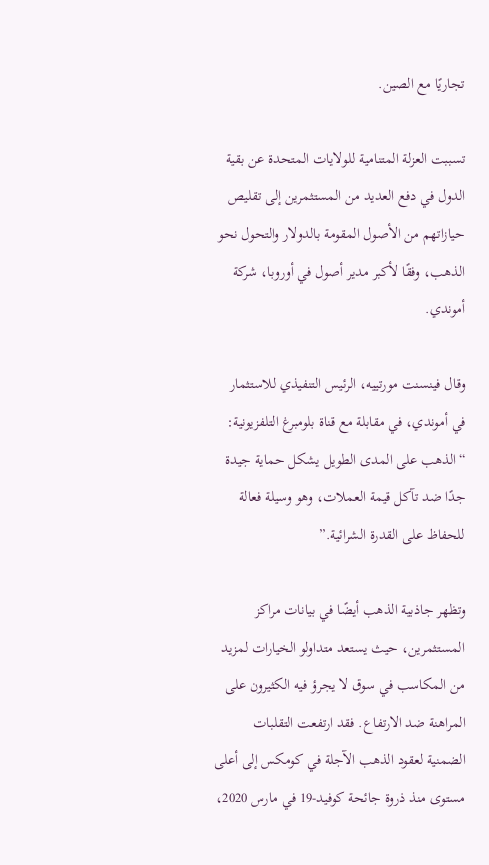تجاريًا مع الصين.

تسببت العزلة المتنامية للولايات المتحدة عن بقية الدول في دفع العديد من المستثمرين إلى تقليص حيازاتهم من الأصول المقومة بالدولار والتحول نحو الذهب، وفقًا لأكبر مدير أصول في أوروبا، شركة أموندي.

وقال فينسنت مورتييه، الرئيس التنفيذي للاستثمار في أموندي، في مقابلة مع قناة بلومبرغ التلفزيونية: “الذهب على المدى الطويل يشكل حماية جيدة جدًا ضد تآكل قيمة العملات، وهو وسيلة فعالة للحفاظ على القدرة الشرائية.”

وتظهر جاذبية الذهب أيضًا في بيانات مراكز المستثمرين، حيث يستعد متداولو الخيارات لمزيد من المكاسب في سوق لا يجرؤ فيه الكثيرون على المراهنة ضد الارتفاع. فقد ارتفعت التقلبات الضمنية لعقود الذهب الآجلة في كومكس إلى أعلى مستوى منذ ذروة جائحة كوفيد-19 في مارس 2020،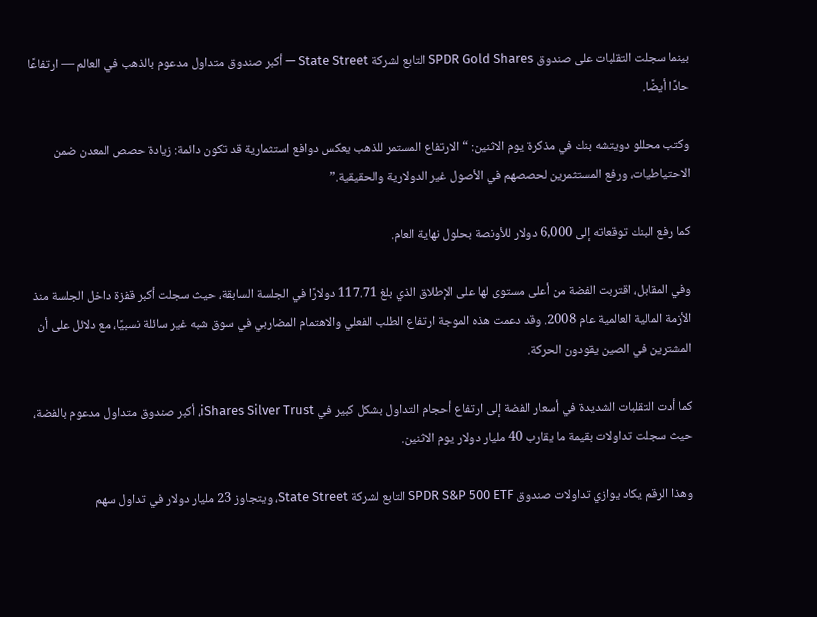بينما سجلت التقلبات على صندوق SPDR Gold Shares التابع لشركة State Street — أكبر صندوق متداول مدعوم بالذهب في العالم — ارتفاعًا حادًا أيضًا.

وكتب محللو دويتشه بنك في مذكرة يوم الاثنين: “الارتفاع المستمر للذهب يعكس دوافع استثمارية قد تكون دائمة: زيادة حصص المعدن ضمن الاحتياطيات، ورفع المستثمرين لحصصهم في الأصول غير الدولارية والحقيقية.”

كما رفع البنك توقعاته إلى 6,000 دولار للأونصة بحلول نهاية العام.

وفي المقابل، اقتربت الفضة من أعلى مستوى لها على الإطلاق الذي بلغ 117.71 دولارًا في الجلسة السابقة، حيث سجلت أكبر قفزة داخل الجلسة منذ الأزمة المالية العالمية عام 2008. وقد دعمت هذه الموجة ارتفاع الطلب الفعلي والاهتمام المضاربي في سوق شبه غير سائلة نسبيًا، مع دلائل على أن المشترين في الصين يقودون الحركة.

كما أدت التقلبات الشديدة في أسعار الفضة إلى ارتفاع أحجام التداول بشكل كبير في iShares Silver Trust، أكبر صندوق متداول مدعوم بالفضة، حيث سجلت تداولات بقيمة ما يقارب 40 مليار دولار يوم الاثنين.

وهذا الرقم يكاد يوازي تداولات صندوق SPDR S&P 500 ETF التابع لشركة State Street، ويتجاوز 23 مليار دولار في تداول سهم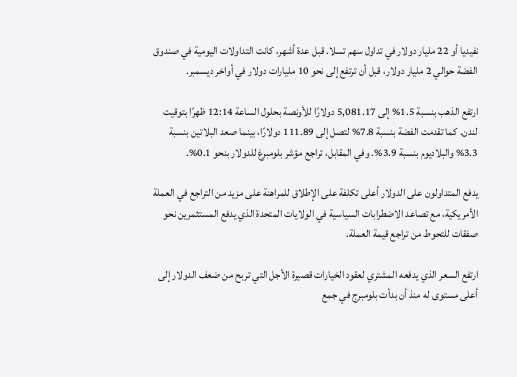نفيديا أو 22 مليار دولار في تداول سهم تسلا. قبل عدة أشهر، كانت التداولات اليومية في صندوق الفضة حوالي 2 مليار دولار، قبل أن ترتفع إلى نحو 10 مليارات دولار في أواخر ديسمبر.

ارتفع الذهب بنسبة 1.5% إلى 5,081.17 دولارًا للأونصة بحلول الساعة 12:14 ظهرًا بتوقيت لندن. كما تقدمت الفضة بنسبة 7.8% لتصل إلى 111.89 دولارًا، بينما صعد البلاتين بنسبة 3.3% والبلاديوم بنسبة 3.9%. وفي المقابل، تراجع مؤشر بلومبرغ للدولار بنحو 0.1%.

يدفع المتداولون على الدولار أعلى تكلفة على الإطلاق للمراهنة على مزيد من التراجع في العملة الأمريكية، مع تصاعد الاضطرابات السياسية في الولايات المتحدة الذي يدفع المستثمرين نحو صفقات للتحوط من تراجع قيمة العملة.

ارتفع السعر الذي يدفعه المشتري لعقود الخيارات قصيرة الأجل التي تربح من ضعف الدولار إلى أعلى مستوى له منذ أن بدأت بلومبرج في جمع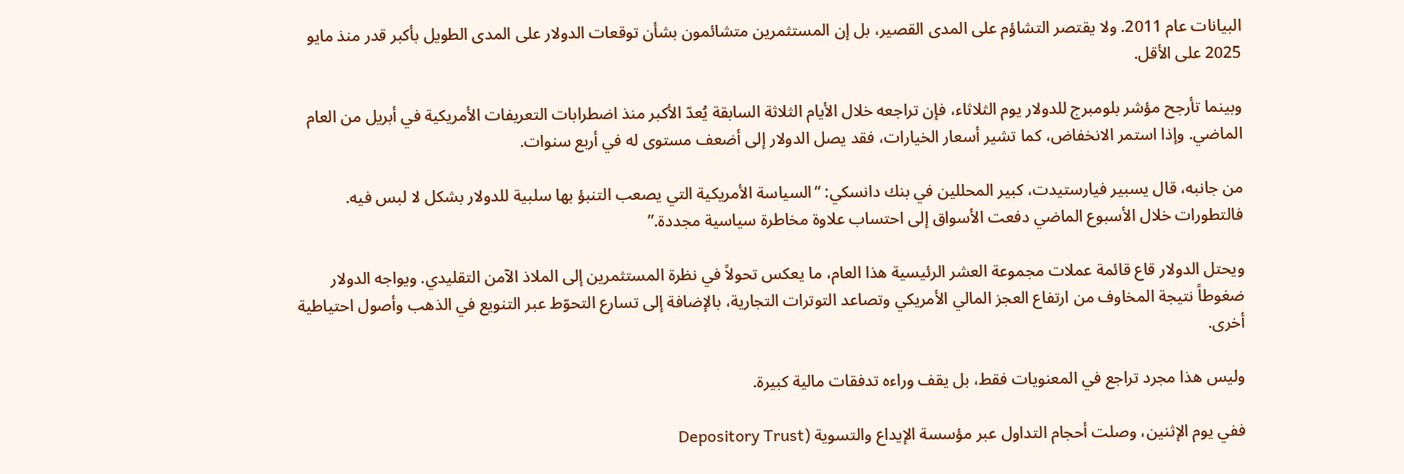البيانات عام 2011. ولا يقتصر التشاؤم على المدى القصير، بل إن المستثمرين متشائمون بشأن توقعات الدولار على المدى الطويل بأكبر قدر منذ مايو 2025 على الأقل.

وبينما تأرجح مؤشر بلومبرج للدولار يوم الثلاثاء، فإن تراجعه خلال الأيام الثلاثة السابقة يُعدّ الأكبر منذ اضطرابات التعريفات الأمريكية في أبريل من العام الماضي. وإذا استمر الانخفاض، كما تشير أسعار الخيارات، فقد يصل الدولار إلى أضعف مستوى له في أربع سنوات.

من جانبه، قال يسبير فيارستيدت، كبير المحللين في بنك دانسكي: “السياسة الأمريكية التي يصعب التنبؤ بها سلبية للدولار بشكل لا لبس فيه. فالتطورات خلال الأسبوع الماضي دفعت الأسواق إلى احتساب علاوة مخاطرة سياسية مجددة.”

ويحتل الدولار قاع قائمة عملات مجموعة العشر الرئيسية هذا العام، ما يعكس تحولاً في نظرة المستثمرين إلى الملاذ الآمن التقليدي. ويواجه الدولار ضغوطاً نتيجة المخاوف من ارتفاع العجز المالي الأمريكي وتصاعد التوترات التجارية، بالإضافة إلى تسارع التحوّط عبر التنويع في الذهب وأصول احتياطية أخرى.

وليس هذا مجرد تراجع في المعنويات فقط، بل يقف وراءه تدفقات مالية كبيرة.

ففي يوم الإثنين، وصلت أحجام التداول عبر مؤسسة الإيداع والتسوية (Depository Trust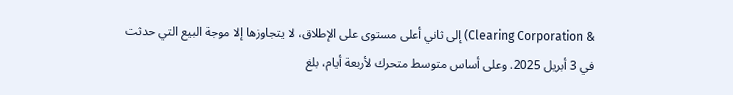& Clearing Corporation) إلى ثاني أعلى مستوى على الإطلاق، لا يتجاوزها إلا موجة البيع التي حدثت في 3 أبريل 2025. وعلى أساس متوسط متحرك لأربعة أيام، بلغ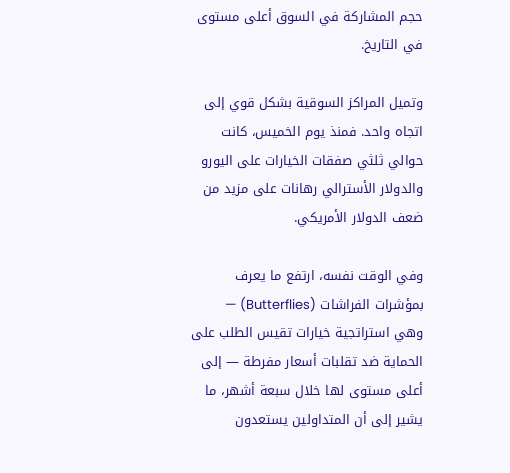حجم المشاركة في السوق أعلى مستوى في التاريخ.

وتميل المراكز السوقية بشكل قوي إلى اتجاه واحد. فمنذ يوم الخميس، كانت حوالي ثلثي صفقات الخيارات على اليورو والدولار الأسترالي رهانات على مزيد من ضعف الدولار الأمريكي.

وفي الوقت نفسه، ارتفع ما يعرف بمؤشرات الفراشات (Butterflies) — وهي استراتجية خيارات تقيس الطلب على الحماية ضد تقلبات أسعار مفرطة — إلى أعلى مستوى لها خلال سبعة أشهر، ما يشير إلى أن المتداولين يستعدون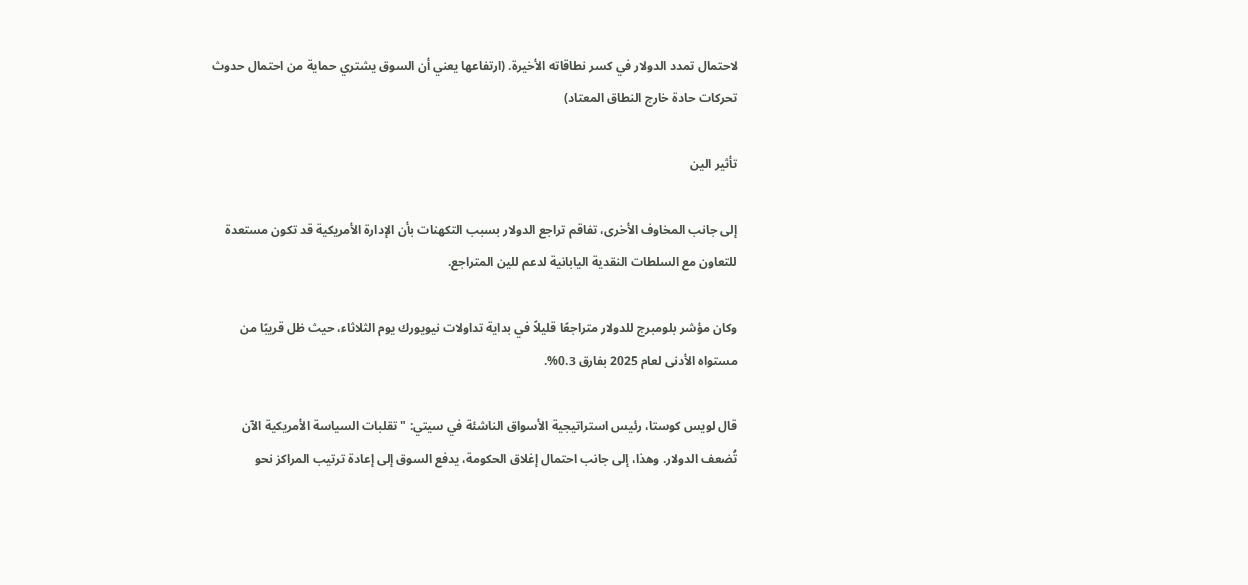لاحتمال تمدد الدولار في كسر نطاقاته الأخيرة. (ارتفاعها يعني أن السوق يشتري حماية من احتمال حدوث تحركات حادة خارج النطاق المعتاد)

تأثير الين

إلى جانب المخاوف الأخرى، تفاقم تراجع الدولار بسبب التكهنات بأن الإدارة الأمريكية قد تكون مستعدة للتعاون مع السلطات النقدية اليابانية لدعم للين المتراجع.

وكان مؤشر بلومبرج للدولار متراجعًا قليلاً في بداية تداولات نيويورك يوم الثلاثاء، حيث ظل قريبًا من مستواه الأدنى لعام 2025 بفارق 0.3%.

قال لويس كوستا، رئيس استراتيجية الأسواق الناشئة في سيتي: "تقلبات السياسة الأمريكية الآن تُضعف الدولار. وهذا، إلى جانب احتمال إغلاق الحكومة، يدفع السوق إلى إعادة ترتيب المراكز نحو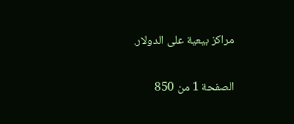مراكز بيعية على الدولار.

الصفحة 1 من 850